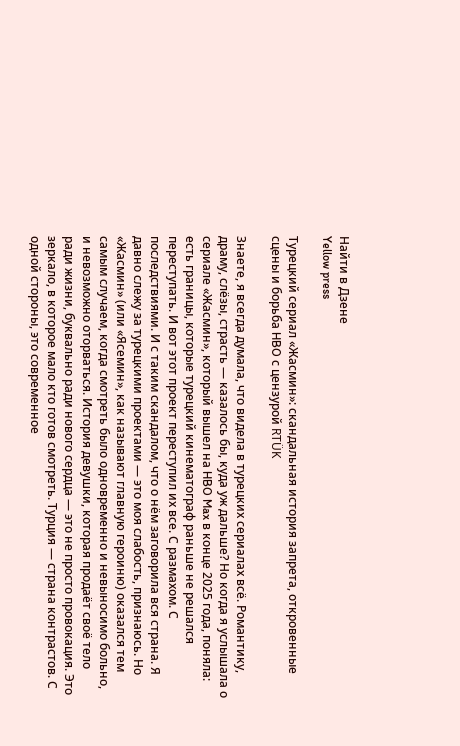Найти в Дзене
Yellow press

Турецкий сериал «Жасмин»: скандальная история запрета, откровенные сцены и борьба HBO с цензурой RTÜK

Знаете, я всегда думала, что видела в турецких сериалах всё. Романтику, драму, слёзы, страсть — казалось бы, куда уж дальше? Но когда я услышала о сериале «Жасмин», который вышел на HBO Max в конце 2025 года, поняла: есть границы, которые турецкий кинематограф раньше не решался переступать. И вот этот проект переступил их все. С размахом. С последствиями. И с таким скандалом, что о нём заговорила вся страна. Я давно слежу за турецкими проектами — это моя слабость, признаюсь. Но «Жасмин» (или «Ясемин», как называют главную героиню) оказался тем самым случаем, когда смотреть было одновременно и невыносимо больно, и невозможно оторваться. История девушки, которая продаёт своё тело ради жизни, буквально ради нового сердца — это не просто провокация. Это зеркало, в которое мало кто готов смотреть. Турция — страна контрастов. С одной стороны, это современное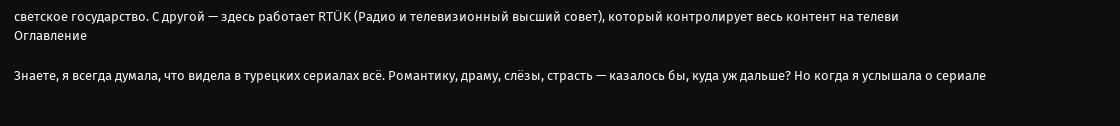светское государство. С другой — здесь работает RTÜK (Радио и телевизионный высший совет), который контролирует весь контент на телеви
Оглавление

Знаете, я всегда думала, что видела в турецких сериалах всё. Романтику, драму, слёзы, страсть — казалось бы, куда уж дальше? Но когда я услышала о сериале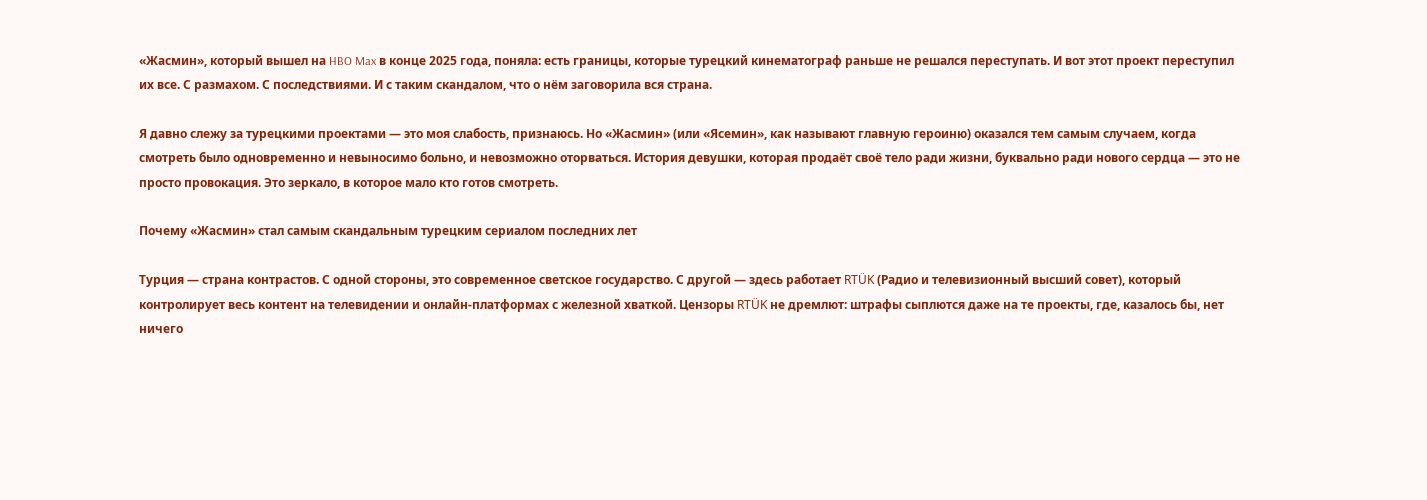«Жасмин», который вышел на HBO Max в конце 2025 года, поняла: есть границы, которые турецкий кинематограф раньше не решался переступать. И вот этот проект переступил их все. С размахом. С последствиями. И с таким скандалом, что о нём заговорила вся страна.

Я давно слежу за турецкими проектами — это моя слабость, признаюсь. Но «Жасмин» (или «Ясемин», как называют главную героиню) оказался тем самым случаем, когда смотреть было одновременно и невыносимо больно, и невозможно оторваться. История девушки, которая продаёт своё тело ради жизни, буквально ради нового сердца — это не просто провокация. Это зеркало, в которое мало кто готов смотреть.

Почему «Жасмин» стал самым скандальным турецким сериалом последних лет

Турция — страна контрастов. С одной стороны, это современное светское государство. С другой — здесь работает RTÜK (Радио и телевизионный высший совет), который контролирует весь контент на телевидении и онлайн-платформах с железной хваткой. Цензоры RTÜK не дремлют: штрафы сыплются даже на те проекты, где, казалось бы, нет ничего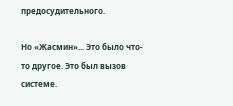предосудительного.

Но «Жасмин»... Это было что-то другое. Это был вызов системе.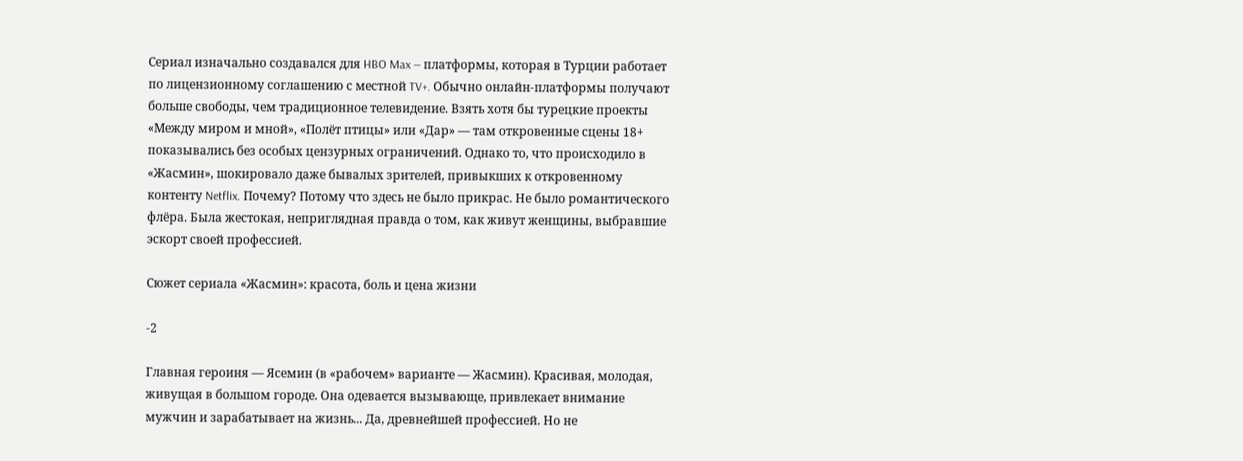Сериал изначально создавался для HBO Max — платформы, которая в Турции работает по лицензионному соглашению с местной TV+. Обычно онлайн-платформы получают больше свободы, чем традиционное телевидение. Взять хотя бы турецкие проекты «Между миром и мной», «Полёт птицы» или «Дар» — там откровенные сцены 18+ показывались без особых цензурных ограничений. Однако то, что происходило в «Жасмин», шокировало даже бывалых зрителей, привыкших к откровенному контенту Netflix. Почему? Потому что здесь не было прикрас. Не было романтического флёра. Была жестокая, неприглядная правда о том, как живут женщины, выбравшие эскорт своей профессией.

Сюжет сериала «Жасмин»: красота, боль и цена жизни

-2

Главная героиня — Ясемин (в «рабочем» варианте — Жасмин). Красивая, молодая, живущая в большом городе. Она одевается вызывающе, привлекает внимание мужчин и зарабатывает на жизнь... Да, древнейшей профессией. Но не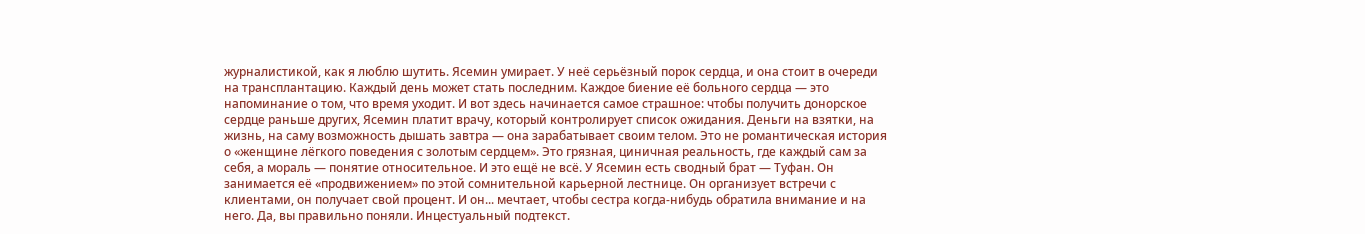журналистикой, как я люблю шутить. Ясемин умирает. У неё серьёзный порок сердца, и она стоит в очереди на трансплантацию. Каждый день может стать последним. Каждое биение её больного сердца — это напоминание о том, что время уходит. И вот здесь начинается самое страшное: чтобы получить донорское сердце раньше других, Ясемин платит врачу, который контролирует список ожидания. Деньги на взятки, на жизнь, на саму возможность дышать завтра — она зарабатывает своим телом. Это не романтическая история о «женщине лёгкого поведения с золотым сердцем». Это грязная, циничная реальность, где каждый сам за себя, а мораль — понятие относительное. И это ещё не всё. У Ясемин есть сводный брат — Туфан. Он занимается её «продвижением» по этой сомнительной карьерной лестнице. Он организует встречи с клиентами, он получает свой процент. И он... мечтает, чтобы сестра когда-нибудь обратила внимание и на него. Да, вы правильно поняли. Инцестуальный подтекст.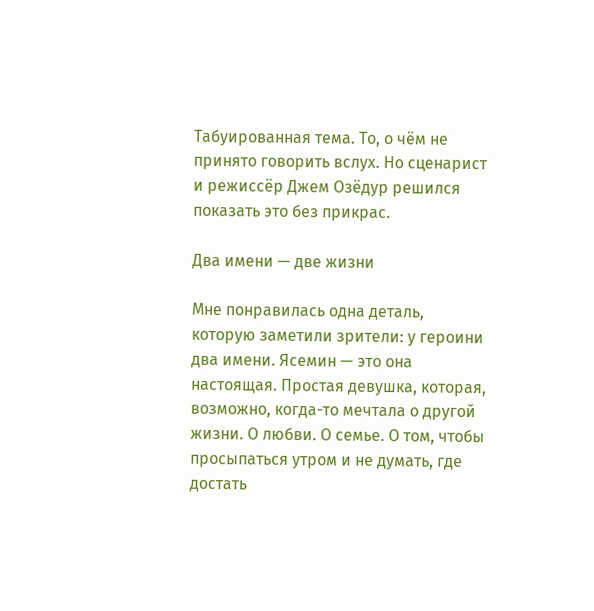Табуированная тема. То, о чём не принято говорить вслух. Но сценарист и режиссёр Джем Озёдур решился показать это без прикрас.

Два имени — две жизни

Мне понравилась одна деталь, которую заметили зрители: у героини два имени. Ясемин — это она настоящая. Простая девушка, которая, возможно, когда-то мечтала о другой жизни. О любви. О семье. О том, чтобы просыпаться утром и не думать, где достать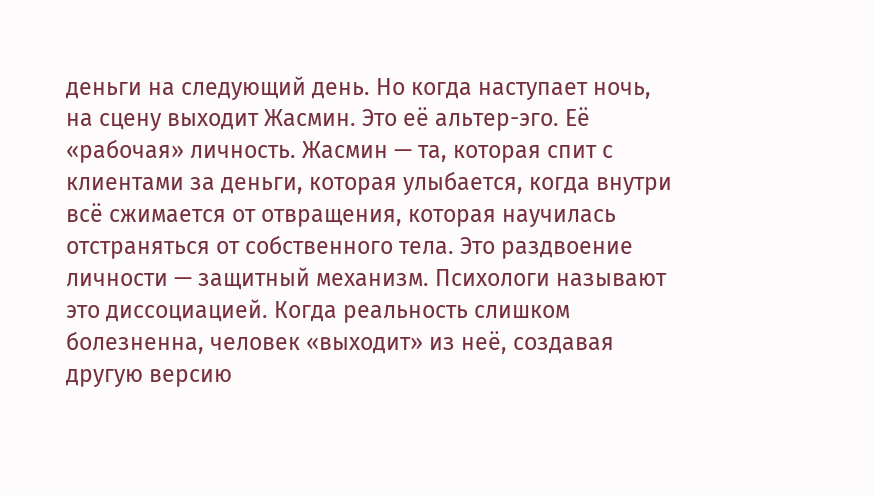деньги на следующий день. Но когда наступает ночь, на сцену выходит Жасмин. Это её альтер-эго. Её «рабочая» личность. Жасмин — та, которая спит с клиентами за деньги, которая улыбается, когда внутри всё сжимается от отвращения, которая научилась отстраняться от собственного тела. Это раздвоение личности — защитный механизм. Психологи называют это диссоциацией. Когда реальность слишком болезненна, человек «выходит» из неё, создавая другую версию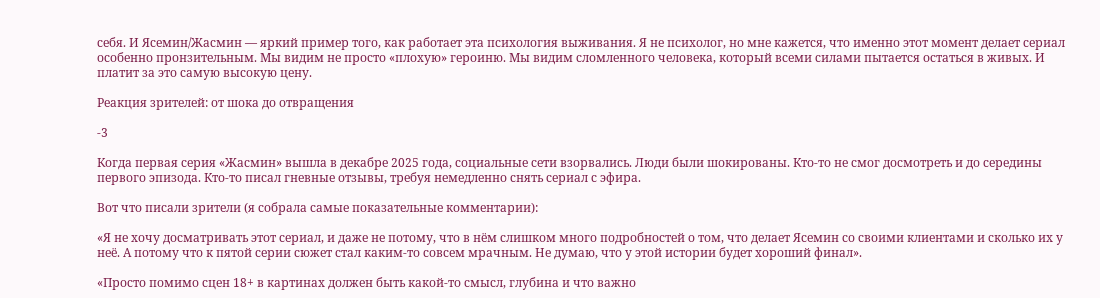себя. И Ясемин/Жасмин — яркий пример того, как работает эта психология выживания. Я не психолог, но мне кажется, что именно этот момент делает сериал особенно пронзительным. Мы видим не просто «плохую» героиню. Мы видим сломленного человека, который всеми силами пытается остаться в живых. И платит за это самую высокую цену.

Реакция зрителей: от шока до отвращения

-3

Когда первая серия «Жасмин» вышла в декабре 2025 года, социальные сети взорвались. Люди были шокированы. Кто-то не смог досмотреть и до середины первого эпизода. Кто-то писал гневные отзывы, требуя немедленно снять сериал с эфира.

Вот что писали зрители (я собрала самые показательные комментарии):

«Я не хочу досматривать этот сериал, и даже не потому, что в нём слишком много подробностей о том, что делает Ясемин со своими клиентами и сколько их у неё. А потому что к пятой серии сюжет стал каким-то совсем мрачным. Не думаю, что у этой истории будет хороший финал».

«Просто помимо сцен 18+ в картинах должен быть какой-то смысл, глубина и что важно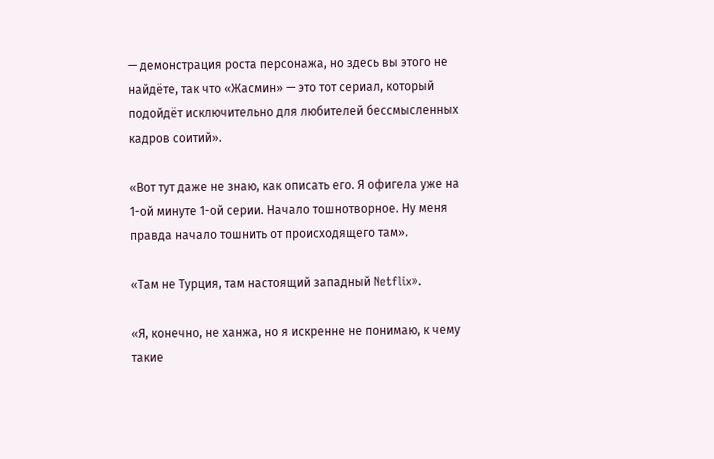— демонстрация роста персонажа, но здесь вы этого не найдёте, так что «Жасмин» — это тот сериал, который подойдёт исключительно для любителей бессмысленных кадров соитий».

«Вот тут даже не знаю, как описать его. Я офигела уже на 1-ой минуте 1-ой серии. Начало тошнотворное. Ну меня правда начало тошнить от происходящего там».

«Там не Турция, там настоящий западный Netflix».

«Я, конечно, не ханжа, но я искренне не понимаю, к чему такие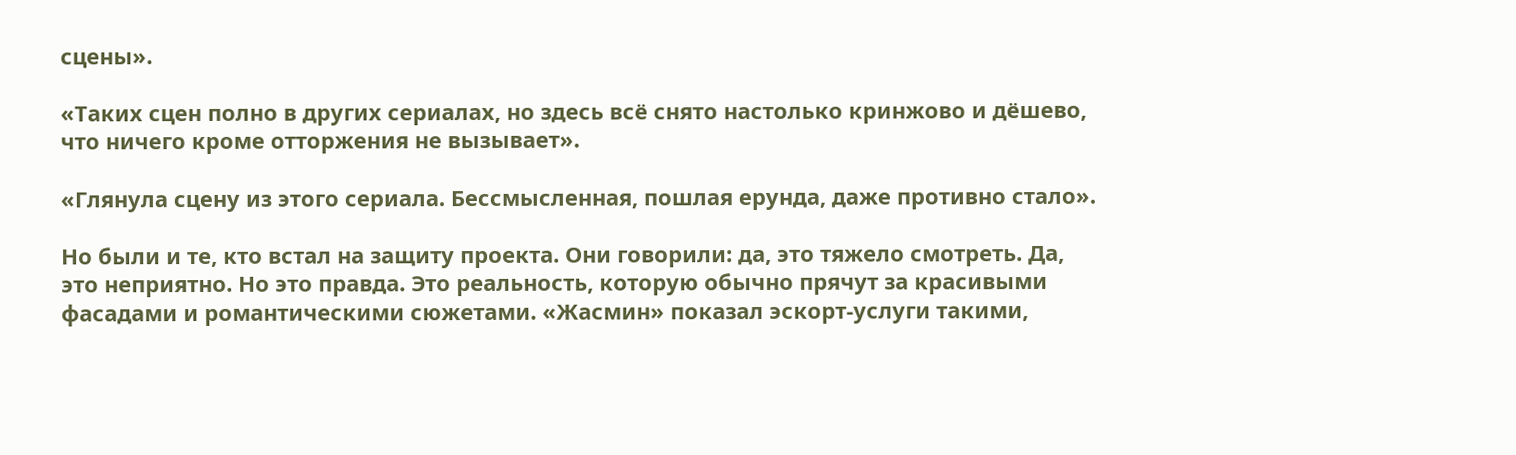сцены».

«Таких сцен полно в других сериалах, но здесь всё снято настолько кринжово и дёшево, что ничего кроме отторжения не вызывает».

«Глянула сцену из этого сериала. Бессмысленная, пошлая ерунда, даже противно стало».

Но были и те, кто встал на защиту проекта. Они говорили: да, это тяжело смотреть. Да, это неприятно. Но это правда. Это реальность, которую обычно прячут за красивыми фасадами и романтическими сюжетами. «Жасмин» показал эскорт-услуги такими,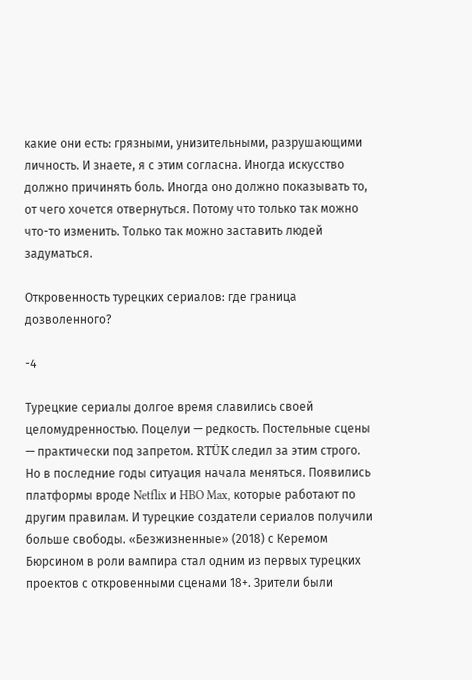какие они есть: грязными, унизительными, разрушающими личность. И знаете, я с этим согласна. Иногда искусство должно причинять боль. Иногда оно должно показывать то, от чего хочется отвернуться. Потому что только так можно что-то изменить. Только так можно заставить людей задуматься.

Откровенность турецких сериалов: где граница дозволенного?

-4

Турецкие сериалы долгое время славились своей целомудренностью. Поцелуи — редкость. Постельные сцены — практически под запретом. RTÜK следил за этим строго. Но в последние годы ситуация начала меняться. Появились платформы вроде Netflix и HBO Max, которые работают по другим правилам. И турецкие создатели сериалов получили больше свободы. «Безжизненные» (2018) с Керемом Бюрсином в роли вампира стал одним из первых турецких проектов с откровенными сценами 18+. Зрители были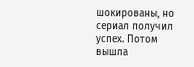шокированы, но сериал получил успех. Потом вышла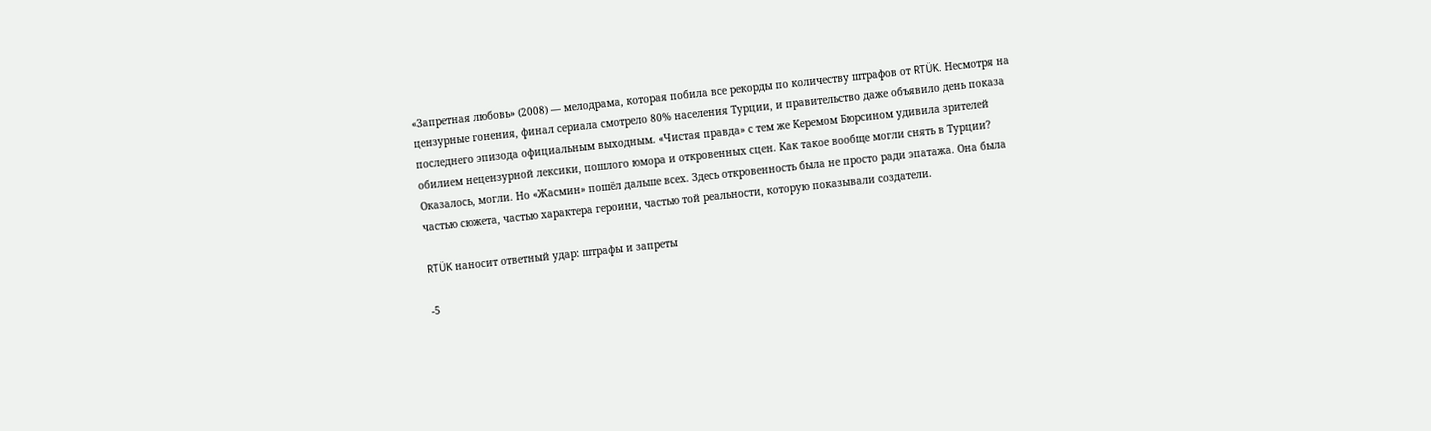«Запретная любовь» (2008) — мелодрама, которая побила все рекорды по количеству штрафов от RTÜK. Несмотря на цензурные гонения, финал сериала смотрело 80% населения Турции, и правительство даже объявило день показа последнего эпизода официальным выходным. «Чистая правда» с тем же Керемом Бюрсином удивила зрителей обилием нецензурной лексики, пошлого юмора и откровенных сцен. Как такое вообще могли снять в Турции? Оказалось, могли. Но «Жасмин» пошёл дальше всех. Здесь откровенность была не просто ради эпатажа. Она была частью сюжета, частью характера героини, частью той реальности, которую показывали создатели.

RTÜK наносит ответный удар: штрафы и запреты

-5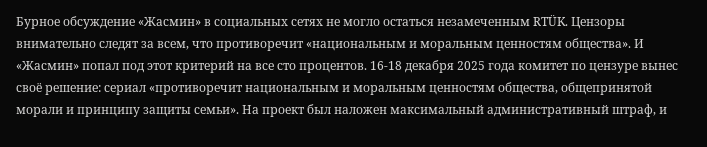Бурное обсуждение «Жасмин» в социальных сетях не могло остаться незамеченным RTÜK. Цензоры внимательно следят за всем, что противоречит «национальным и моральным ценностям общества». И «Жасмин» попал под этот критерий на все сто процентов. 16-18 декабря 2025 года комитет по цензуре вынес своё решение: сериал «противоречит национальным и моральным ценностям общества, общепринятой морали и принципу защиты семьи». На проект был наложен максимальный административный штраф, и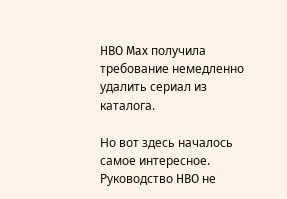HBO Max получила требование немедленно удалить сериал из каталога.

Но вот здесь началось самое интересное. Руководство HBO не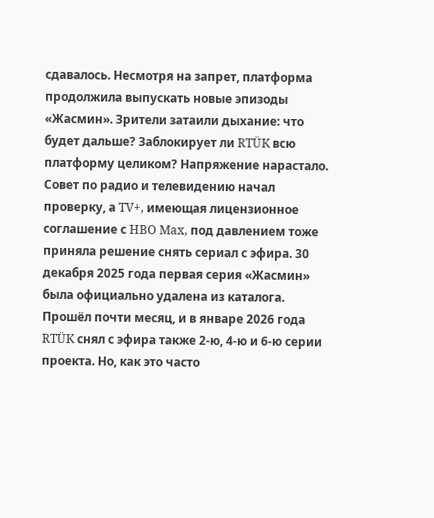сдавалось. Несмотря на запрет, платформа продолжила выпускать новые эпизоды «Жасмин». Зрители затаили дыхание: что будет дальше? Заблокирует ли RTÜK всю платформу целиком? Напряжение нарастало. Совет по радио и телевидению начал проверку, а TV+, имеющая лицензионное соглашение с HBO Max, под давлением тоже приняла решение снять сериал с эфира. 30 декабря 2025 года первая серия «Жасмин» была официально удалена из каталога. Прошёл почти месяц, и в январе 2026 года RTÜK снял с эфира также 2-ю, 4-ю и 6-ю серии проекта. Но, как это часто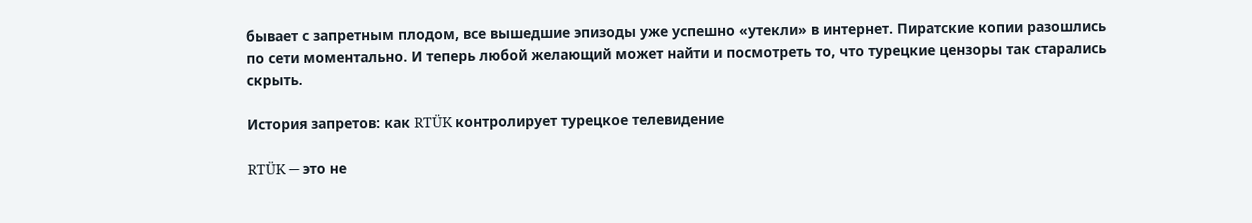бывает с запретным плодом, все вышедшие эпизоды уже успешно «утекли» в интернет. Пиратские копии разошлись по сети моментально. И теперь любой желающий может найти и посмотреть то, что турецкие цензоры так старались скрыть.

История запретов: как RTÜK контролирует турецкое телевидение

RTÜK — это не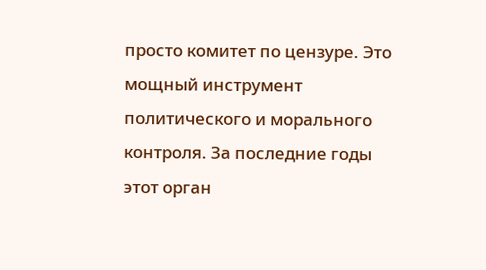просто комитет по цензуре. Это мощный инструмент политического и морального контроля. За последние годы этот орган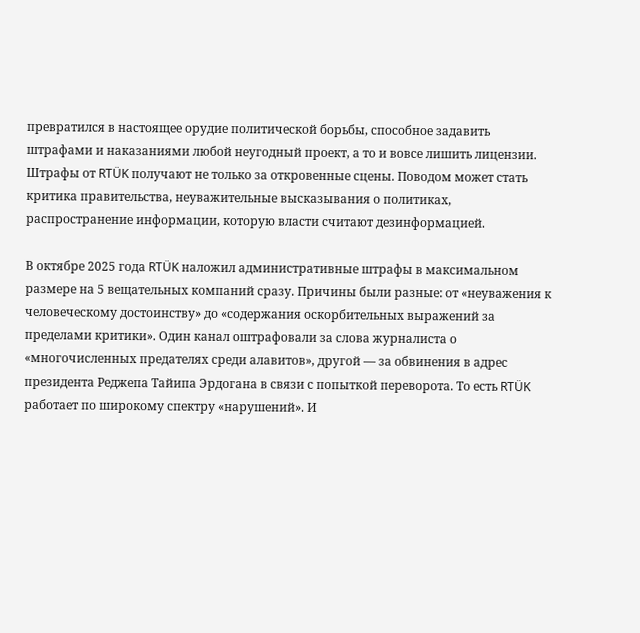превратился в настоящее орудие политической борьбы, способное задавить штрафами и наказаниями любой неугодный проект, а то и вовсе лишить лицензии. Штрафы от RTÜK получают не только за откровенные сцены. Поводом может стать критика правительства, неуважительные высказывания о политиках, распространение информации, которую власти считают дезинформацией.

В октябре 2025 года RTÜK наложил административные штрафы в максимальном размере на 5 вещательных компаний сразу. Причины были разные: от «неуважения к человеческому достоинству» до «содержания оскорбительных выражений за пределами критики». Один канал оштрафовали за слова журналиста о «многочисленных предателях среди алавитов», другой — за обвинения в адрес президента Реджепа Тайипа Эрдогана в связи с попыткой переворота. То есть RTÜK работает по широкому спектру «нарушений». И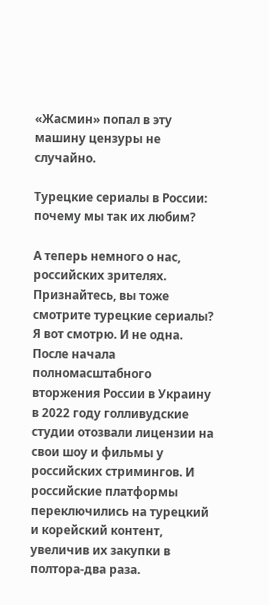«Жасмин» попал в эту машину цензуры не случайно.

Турецкие сериалы в России: почему мы так их любим?

А теперь немного о нас, российских зрителях. Признайтесь, вы тоже смотрите турецкие сериалы? Я вот смотрю. И не одна. После начала полномасштабного вторжения России в Украину в 2022 году голливудские студии отозвали лицензии на свои шоу и фильмы у российских стримингов. И российские платформы переключились на турецкий и корейский контент, увеличив их закупки в полтора-два раза.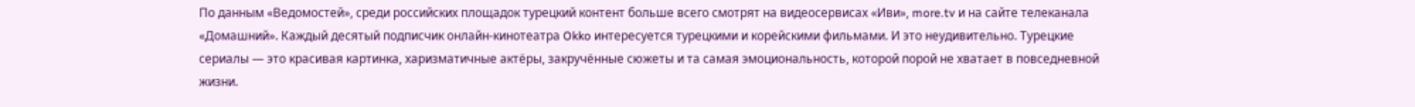По данным «Ведомостей», среди российских площадок турецкий контент больше всего смотрят на видеосервисах «Иви», more.tv и на сайте телеканала «Домашний». Каждый десятый подписчик онлайн-кинотеатра Okko интересуется турецкими и корейскими фильмами. И это неудивительно. Турецкие сериалы — это красивая картинка, харизматичные актёры, закручённые сюжеты и та самая эмоциональность, которой порой не хватает в повседневной жизни.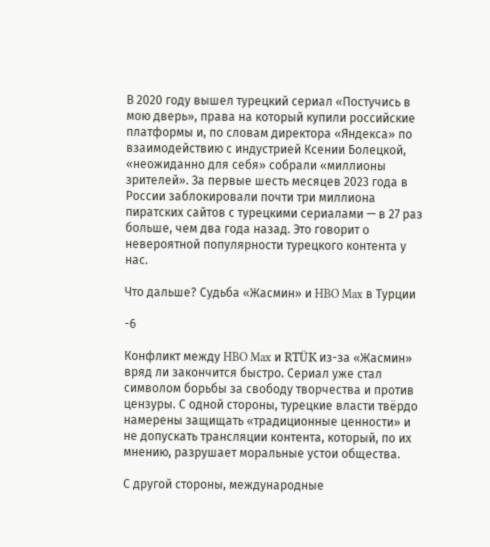В 2020 году вышел турецкий сериал «Постучись в мою дверь», права на который купили российские платформы и, по словам директора «Яндекса» по взаимодействию с индустрией Ксении Болецкой, «неожиданно для себя» собрали «миллионы зрителей». За первые шесть месяцев 2023 года в России заблокировали почти три миллиона пиратских сайтов с турецкими сериалами — в 27 раз больше, чем два года назад. Это говорит о невероятной популярности турецкого контента у нас.

Что дальше? Судьба «Жасмин» и HBO Max в Турции

-6

Конфликт между HBO Max и RTÜK из-за «Жасмин» вряд ли закончится быстро. Сериал уже стал символом борьбы за свободу творчества и против цензуры. С одной стороны, турецкие власти твёрдо намерены защищать «традиционные ценности» и не допускать трансляции контента, который, по их мнению, разрушает моральные устои общества.

С другой стороны, международные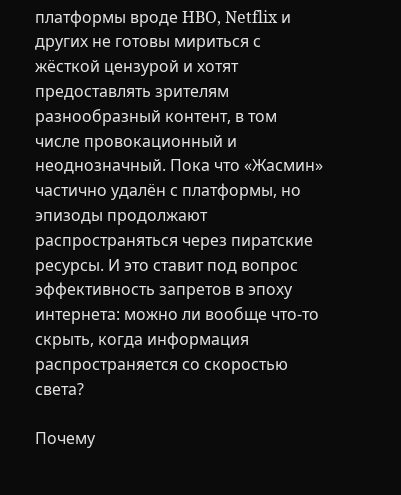платформы вроде HBO, Netflix и других не готовы мириться с жёсткой цензурой и хотят предоставлять зрителям разнообразный контент, в том числе провокационный и неоднозначный. Пока что «Жасмин» частично удалён с платформы, но эпизоды продолжают распространяться через пиратские ресурсы. И это ставит под вопрос эффективность запретов в эпоху интернета: можно ли вообще что-то скрыть, когда информация распространяется со скоростью света?

Почему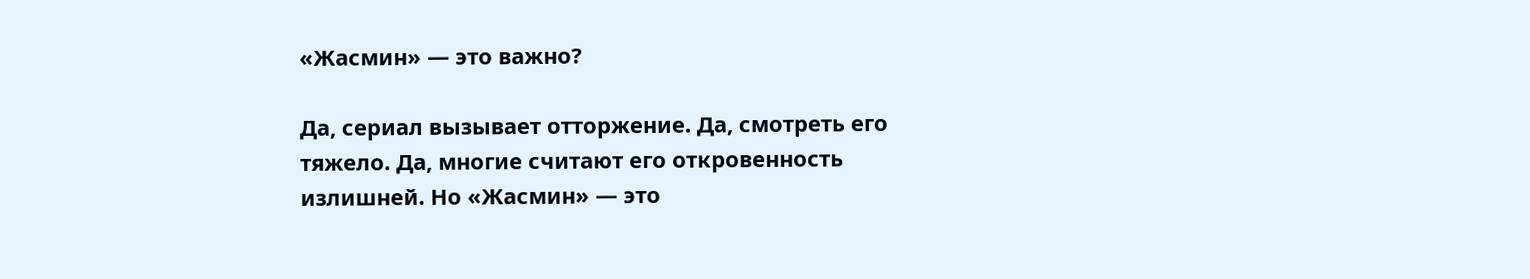«Жасмин» — это важно?

Да, сериал вызывает отторжение. Да, смотреть его тяжело. Да, многие считают его откровенность излишней. Но «Жасмин» — это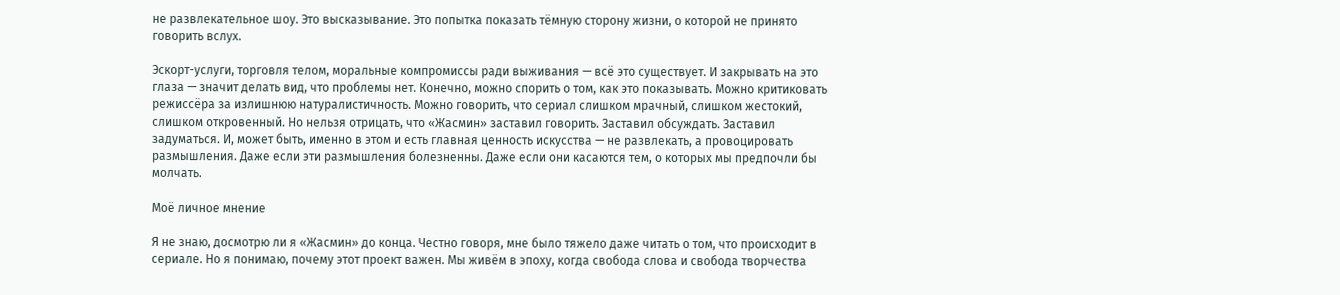не развлекательное шоу. Это высказывание. Это попытка показать тёмную сторону жизни, о которой не принято говорить вслух.

Эскорт-услуги, торговля телом, моральные компромиссы ради выживания — всё это существует. И закрывать на это глаза — значит делать вид, что проблемы нет. Конечно, можно спорить о том, как это показывать. Можно критиковать режиссёра за излишнюю натуралистичность. Можно говорить, что сериал слишком мрачный, слишком жестокий, слишком откровенный. Но нельзя отрицать, что «Жасмин» заставил говорить. Заставил обсуждать. Заставил задуматься. И, может быть, именно в этом и есть главная ценность искусства — не развлекать, а провоцировать размышления. Даже если эти размышления болезненны. Даже если они касаются тем, о которых мы предпочли бы молчать.

Моё личное мнение

Я не знаю, досмотрю ли я «Жасмин» до конца. Честно говоря, мне было тяжело даже читать о том, что происходит в сериале. Но я понимаю, почему этот проект важен. Мы живём в эпоху, когда свобода слова и свобода творчества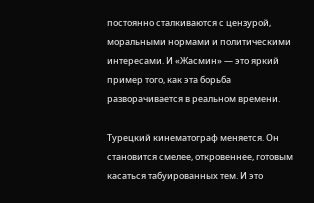постоянно сталкиваются с цензурой, моральными нормами и политическими интересами. И «Жасмин» — это яркий пример того, как эта борьба разворачивается в реальном времени.

Турецкий кинематограф меняется. Он становится смелее, откровеннее, готовым касаться табуированных тем. И это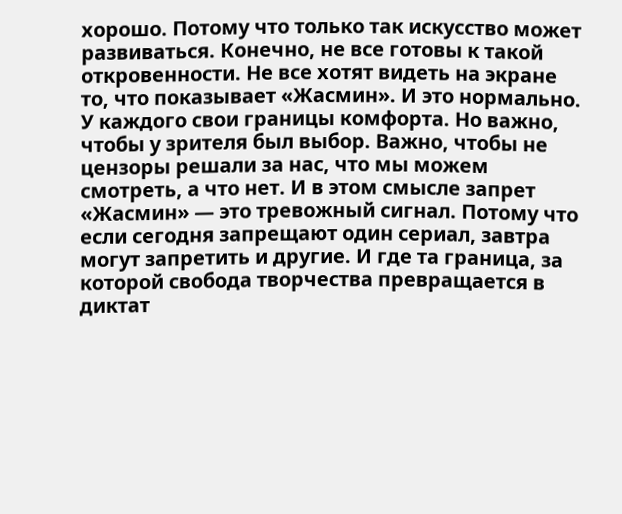хорошо. Потому что только так искусство может развиваться. Конечно, не все готовы к такой откровенности. Не все хотят видеть на экране то, что показывает «Жасмин». И это нормально. У каждого свои границы комфорта. Но важно, чтобы у зрителя был выбор. Важно, чтобы не цензоры решали за нас, что мы можем смотреть, а что нет. И в этом смысле запрет «Жасмин» — это тревожный сигнал. Потому что если сегодня запрещают один сериал, завтра могут запретить и другие. И где та граница, за которой свобода творчества превращается в диктат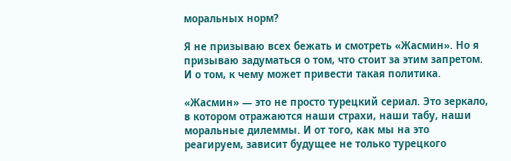моральных норм?

Я не призываю всех бежать и смотреть «Жасмин». Но я призываю задуматься о том, что стоит за этим запретом. И о том, к чему может привести такая политика.

«Жасмин» — это не просто турецкий сериал. Это зеркало, в котором отражаются наши страхи, наши табу, наши моральные дилеммы. И от того, как мы на это реагируем, зависит будущее не только турецкого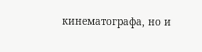кинематографа, но и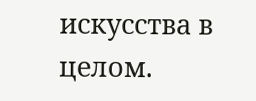искусства в целом.